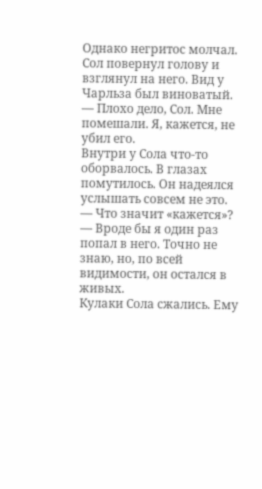Однако негритос молчал. Сол повернул голову и взглянул на него. Вид у Чарльза был виноватый.
— Плохо дело, Сол. Мне помешали. Я, кажется, не убил его.
Внутри у Сола что-то оборвалось. В глазах помутилось. Он надеялся услышать совсем не это.
— Что значит «кажется»?
— Вроде бы я один раз попал в него. Точно не знаю, но, по всей видимости, он остался в живых.
Кулаки Сола сжались. Ему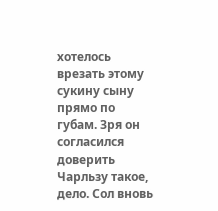хотелось врезать этому сукину сыну прямо по губам. Зря он согласился доверить Чарльзу такое, дело. Сол вновь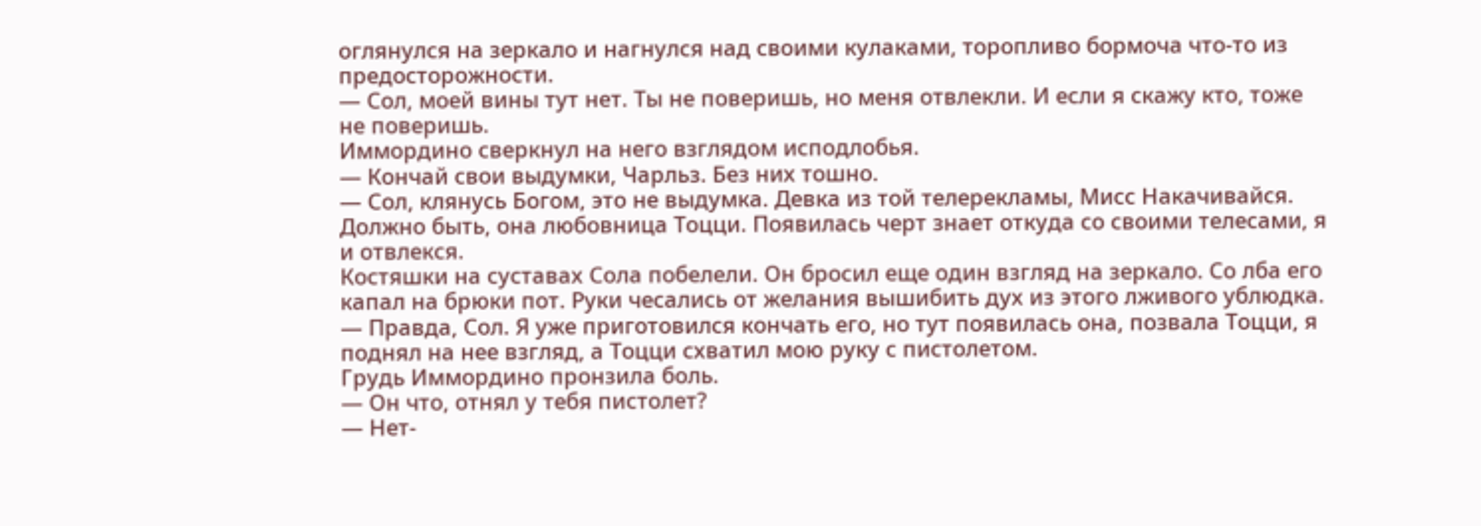оглянулся на зеркало и нагнулся над своими кулаками, торопливо бормоча что-то из предосторожности.
— Сол, моей вины тут нет. Ты не поверишь, но меня отвлекли. И если я скажу кто, тоже не поверишь.
Иммордино сверкнул на него взглядом исподлобья.
— Кончай свои выдумки, Чарльз. Без них тошно.
— Сол, клянусь Богом, это не выдумка. Девка из той телерекламы, Мисс Накачивайся. Должно быть, она любовница Тоцци. Появилась черт знает откуда со своими телесами, я и отвлекся.
Костяшки на суставах Сола побелели. Он бросил еще один взгляд на зеркало. Со лба его капал на брюки пот. Руки чесались от желания вышибить дух из этого лживого ублюдка.
— Правда, Сол. Я уже приготовился кончать его, но тут появилась она, позвала Тоцци, я поднял на нее взгляд, а Тоцци схватил мою руку с пистолетом.
Грудь Иммордино пронзила боль.
— Он что, отнял у тебя пистолет?
— Нет-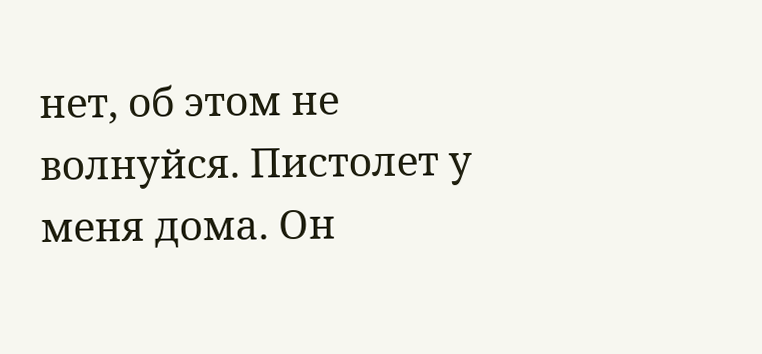нет, об этом не волнуйся. Пистолет у меня дома. Он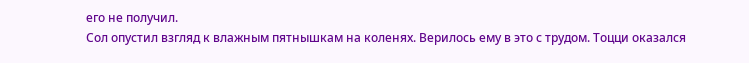его не получил.
Сол опустил взгляд к влажным пятнышкам на коленях. Верилось ему в это с трудом. Тоцци оказался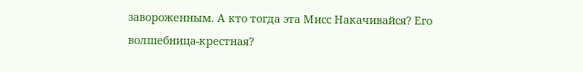завороженным. А кто тогда эта Мисс Накачивайся? Его волшебница-крестная?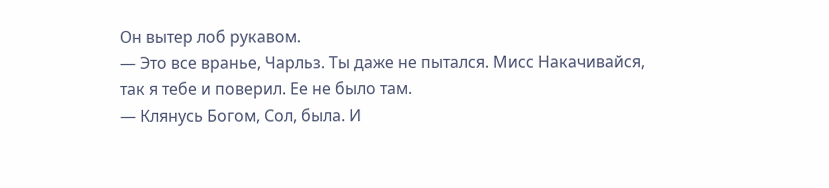Он вытер лоб рукавом.
— Это все вранье, Чарльз. Ты даже не пытался. Мисс Накачивайся, так я тебе и поверил. Ее не было там.
— Клянусь Богом, Сол, была. И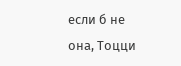если б не она, Тоцци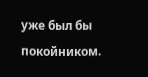уже был бы покойником.